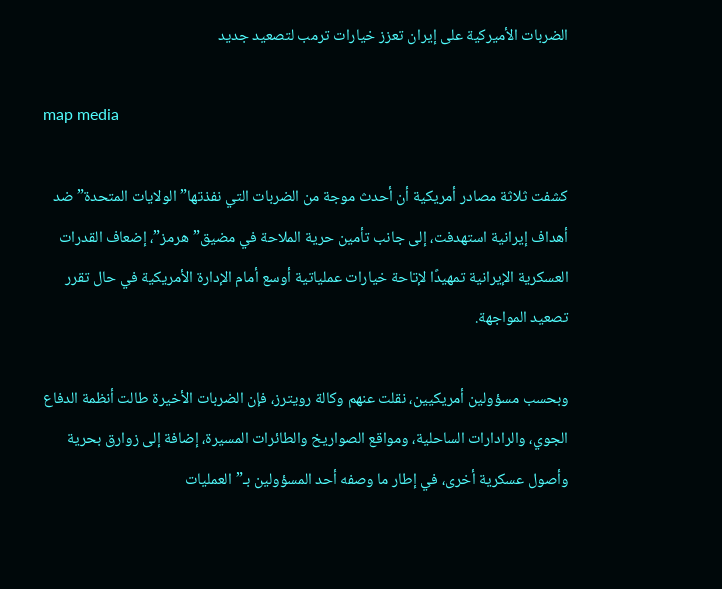الضربات الأميركية على إيران تعزز خيارات ترمب لتصعيد جديد

map media

كشفت ثلاثة مصادر أمريكية أن أحدث موجة من الضربات التي نفذتها”الولايات المتحدة” ضد أهداف إيرانية استهدفت، إلى جانب تأمين حرية الملاحة في مضيق”هرمز”، إضعاف القدرات العسكرية الإيرانية تمهيدًا لإتاحة خيارات عملياتية أوسع أمام الإدارة الأمريكية في حال تقرر تصعيد المواجهة.

وبحسب مسؤولين أمريكيين، نقلت عنهم وكالة رويترز، فإن الضربات الأخيرة طالت أنظمة الدفاع الجوي، والرادارات الساحلية، ومواقع الصواريخ والطائرات المسيرة، إضافة إلى زوارق بحرية وأصول عسكرية أخرى، في إطار ما وصفه أحد المسؤولين بـ”العمليات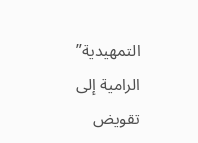التمهيدية” الرامية إلى تقويض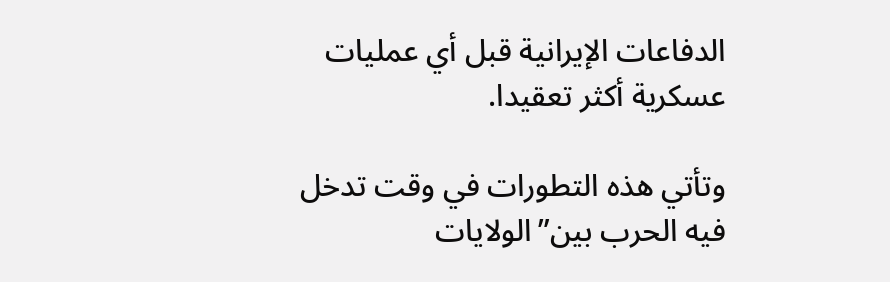الدفاعات الإيرانية قبل أي عمليات عسكرية أكثر تعقيدا.

وتأتي هذه التطورات في وقت تدخل فيه الحرب بين”الولايات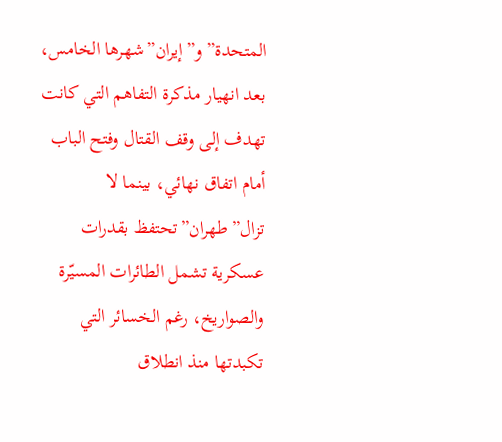المتحدة”و”إيران”شهرها الخامس، بعد انهيار مذكرة التفاهم التي كانت تهدف إلى وقف القتال وفتح الباب أمام اتفاق نهائي، بينما لا تزال”طهران”تحتفظ بقدرات عسكرية تشمل الطائرات المسيّرة والصواريخ، رغم الخسائر التي تكبدتها منذ انطلاق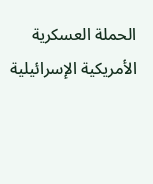الحملة العسكرية الأمريكية الإسرائيلية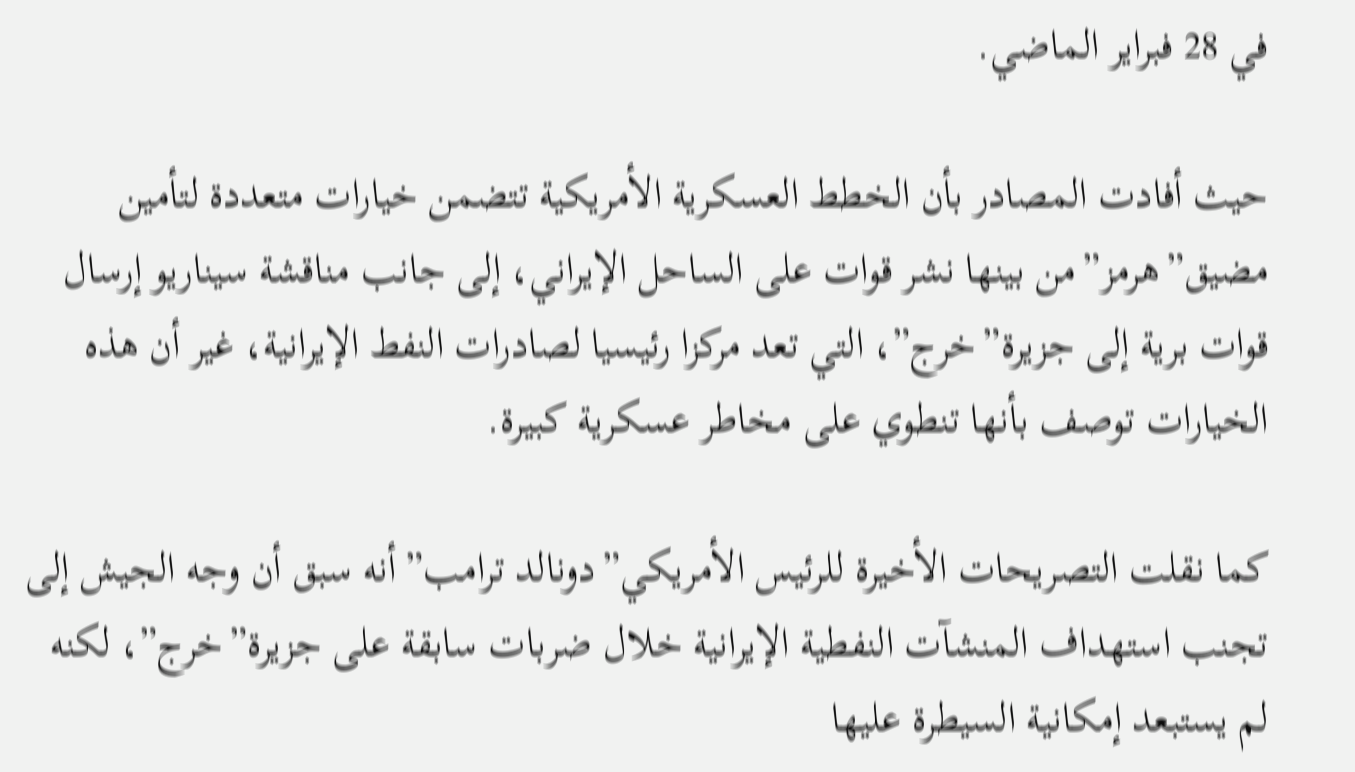في 28 فبراير الماضي.

حيث أفادت المصادر بأن الخطط العسكرية الأمريكية تتضمن خيارات متعددة لتأمين مضيق”هرمز”من بينها نشر قوات على الساحل الإيراني، إلى جانب مناقشة سيناريو إرسال قوات برية إلى جزيرة”خرج”، التي تعد مركزا رئيسيا لصادرات النفط الإيرانية، غير أن هذه الخيارات توصف بأنها تنطوي على مخاطر عسكرية كبيرة.

كما نقلت التصريحات الأخيرة للرئيس الأمريكي”دونالد ترامب”أنه سبق أن وجه الجيش إلى تجنب استهداف المنشآت النفطية الإيرانية خلال ضربات سابقة على جزيرة”خرج”، لكنه لم يستبعد إمكانية السيطرة عليها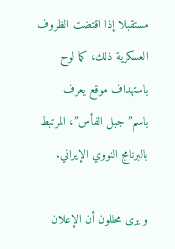مستقبلا إذا اقتضت الظروف العسكرية ذلك، كما لوح باستهداف موقع يعرف باسم”جبل الفأس”، المرتبط بالبرنامج النووي الإيراني.

و يرى محللون أن الإعلان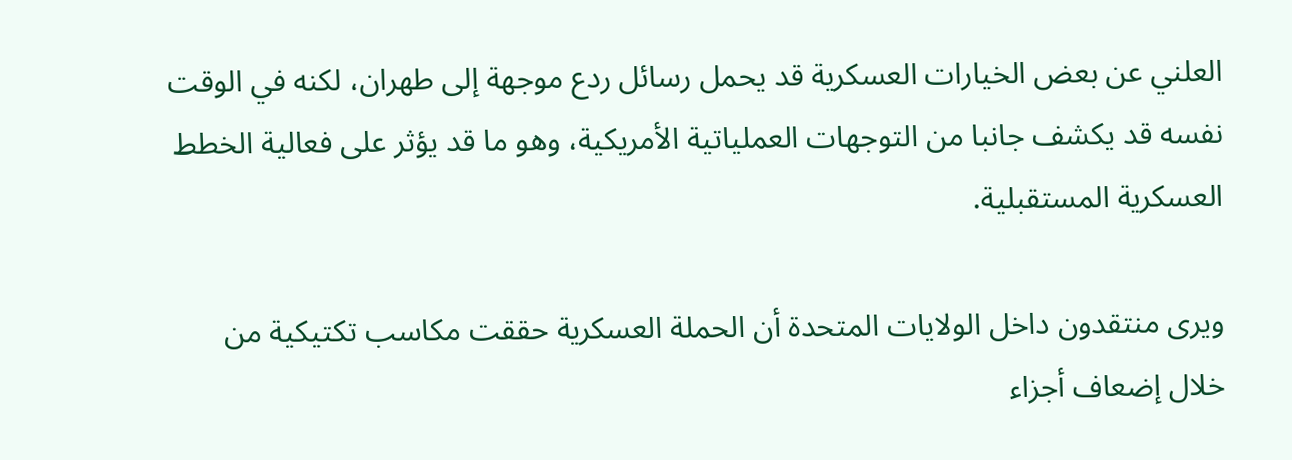العلني عن بعض الخيارات العسكرية قد يحمل رسائل ردع موجهة إلى طهران، لكنه في الوقت نفسه قد يكشف جانبا من التوجهات العملياتية الأمريكية، وهو ما قد يؤثر على فعالية الخطط العسكرية المستقبلية.

ويرى منتقدون داخل الولايات المتحدة أن الحملة العسكرية حققت مكاسب تكتيكية من خلال إضعاف أجزاء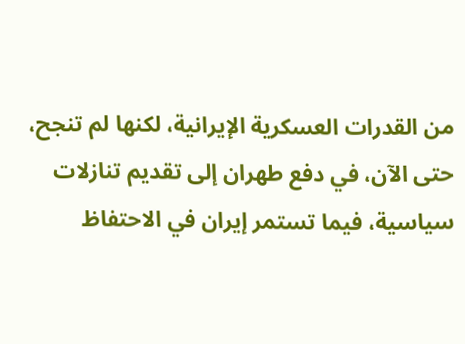من القدرات العسكرية الإيرانية، لكنها لم تنجح، حتى الآن، في دفع طهران إلى تقديم تنازلات سياسية، فيما تستمر إيران في الاحتفاظ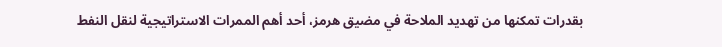بقدرات تمكنها من تهديد الملاحة في مضيق هرمز، أحد أهم الممرات الاستراتيجية لنقل النفط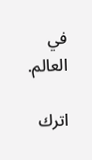في العالم.

اترك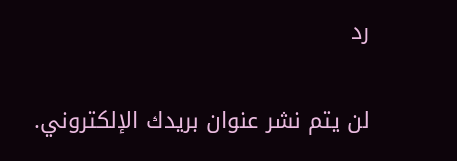رد

لن يتم نشر عنوان بريدك الإلكتروني.